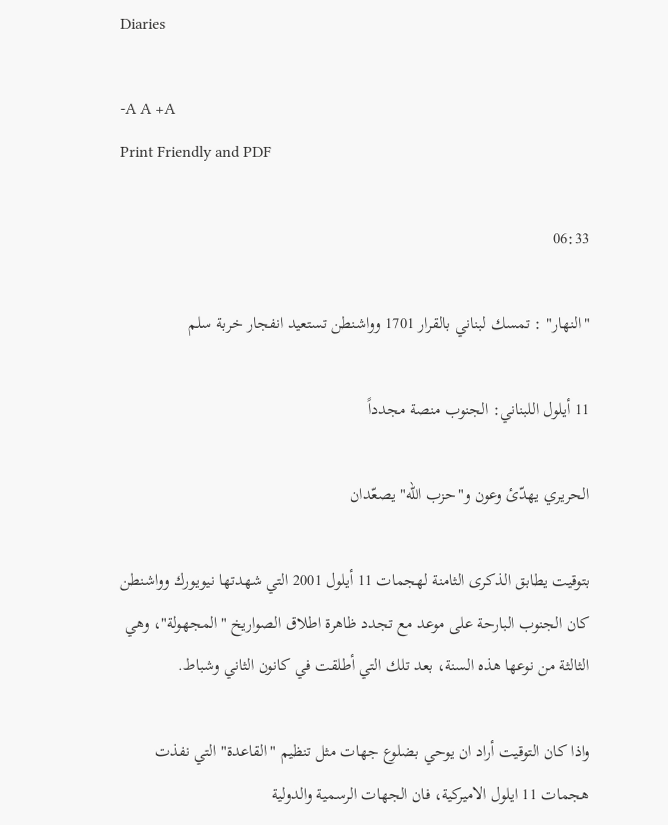Diaries

-A A +A
Print Friendly and PDF

06:33

"النهار" : تمسك لبناني بالقرار 1701 وواشنطن تستعيد انفجار خربة سلم

11 أيلول اللبناني: الجنوب منصة مجدداً

الحريري يهدّئ وعون و"حزب الله" يصعّدان

بتوقيت يطابق الذكرى الثامنة لهجمات 11 أيلول 2001 التي شهدتها نيويورك وواشنطن كان الجنوب البارحة على موعد مع تجدد ظاهرة اطلاق الصواريخ "المجهولة"، وهي الثالثة من نوعها هذه السنة، بعد تلك التي أطلقت في كانون الثاني وشباط.

واذا كان التوقيت أراد ان يوحي بضلوع جهات مثل تنظيم "القاعدة" التي نفذت هجمات 11 ايلول الاميركية، فان الجهات الرسمية والدولية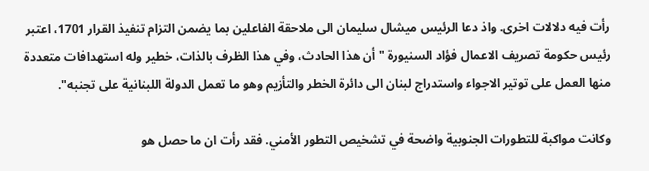رأت فيه دلالات اخرى. واذ دعا الرئيس ميشال سليمان الى ملاحقة الفاعلين بما يضمن التزام تنفيذ القرار 1701، اعتبر رئيس حكومة تصريف الاعمال فؤاد السنيورة "أن هذا الحادث، وفي هذا الظرف بالذات، خطير وله استهدافات متعددة منها العمل على توتير الاجواء واستدراج لبنان الى دائرة الخطر والتأزيم وهو ما تعمل الدولة اللبنانية على تجنبه".

وكانت مواكبة للتطورات الجنوبية واضحة في تشخيص التطور الأمني. فقد رأت ان ما حصل هو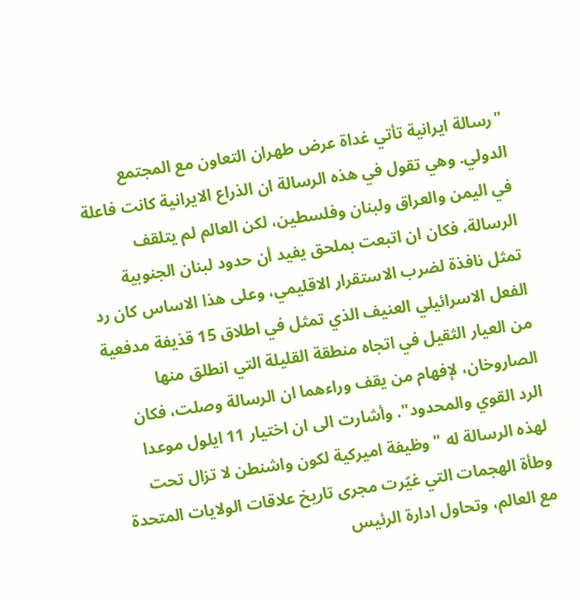"رسالة ايرانية تأتي غداة عرض طهران التعاون مع المجتمع الدولي. وهي تقول في هذه الرسالة ان الذراع الايرانية كانت فاعلة في اليمن والعراق ولبنان وفلسطين، لكن العالم لم يتلقف الرسالة، فكان ان اتبعت بملحق يفيد أن حدود لبنان الجنوبية تمثل نافذة لضرب الاستقرار الاقليمي، وعلى هذا الاساس كان رد الفعل الاسرائيلي العنيف الذي تمثل في اطلاق 15 قذيفة مدفعية من العيار الثقيل في اتجاه منطقة القليلة التي انطلق منها الصاروخان، لإفهام من يقف وراءهما ان الرسالة وصلت، فكان الرد القوي والمحدود". وأشارت الى ان اختيار 11 ايلول موعدا لهذه الرسالة له "وظيفة اميركية لكون واشنطن لا تزال تحت وطأة الهجمات التي غيّرت مجرى تاريخ علاقات الولايات المتحدة مع العالم، وتحاول ادارة الرئيس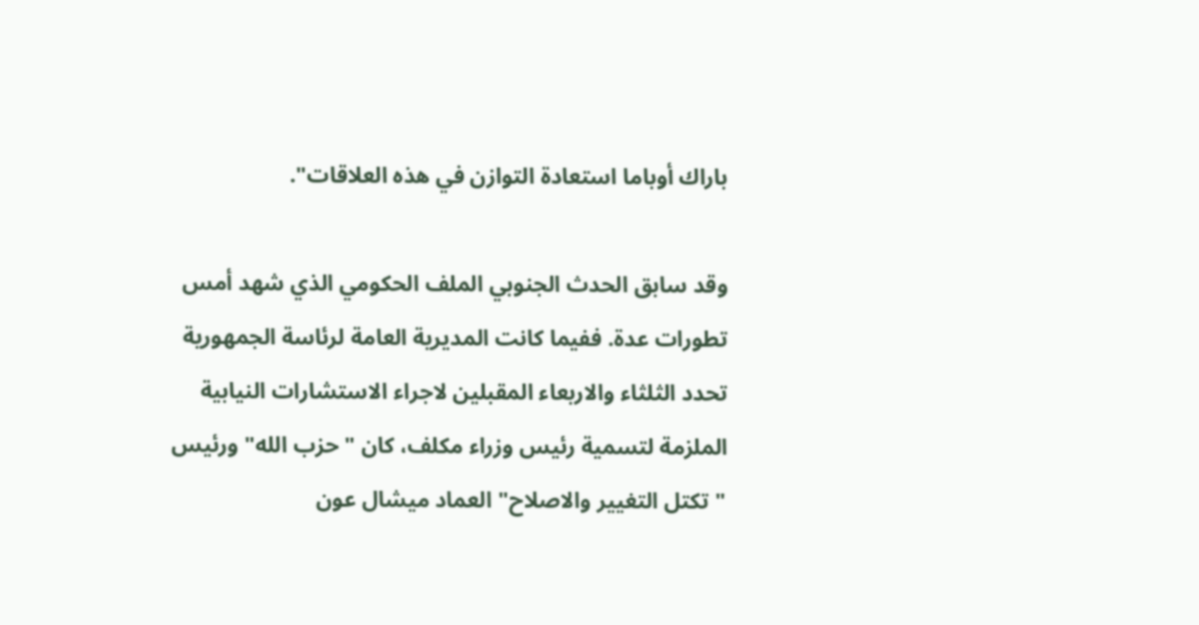باراك أوباما استعادة التوازن في هذه العلاقات".

وقد سابق الحدث الجنوبي الملف الحكومي الذي شهد أمس تطورات عدة. ففيما كانت المديرية العامة لرئاسة الجمهورية تحدد الثلثاء والاربعاء المقبلين لاجراء الاستشارات النيابية الملزمة لتسمية رئيس وزراء مكلف، كان "حزب الله" ورئيس "تكتل التغيير والاصلاح" العماد ميشال عون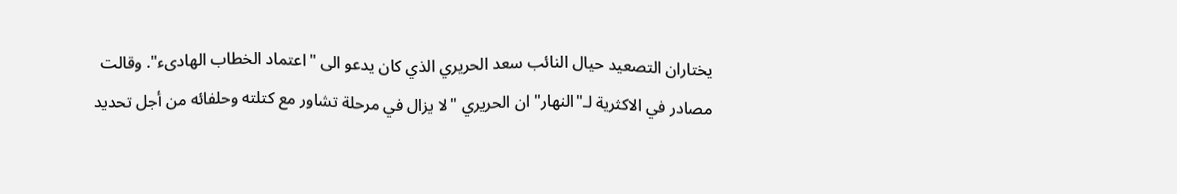يختاران التصعيد حيال النائب سعد الحريري الذي كان يدعو الى "اعتماد الخطاب الهادىء". وقالت مصادر في الاكثرية لـ"النهار" ان الحريري "لا يزال في مرحلة تشاور مع كتلته وحلفائه من أجل تحديد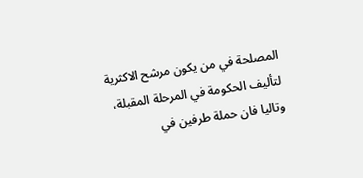المصلحة في من يكون مرشح الاكثرية لتأليف الحكومة في المرحلة المقبلة، وتاليا فان حملة طرفين في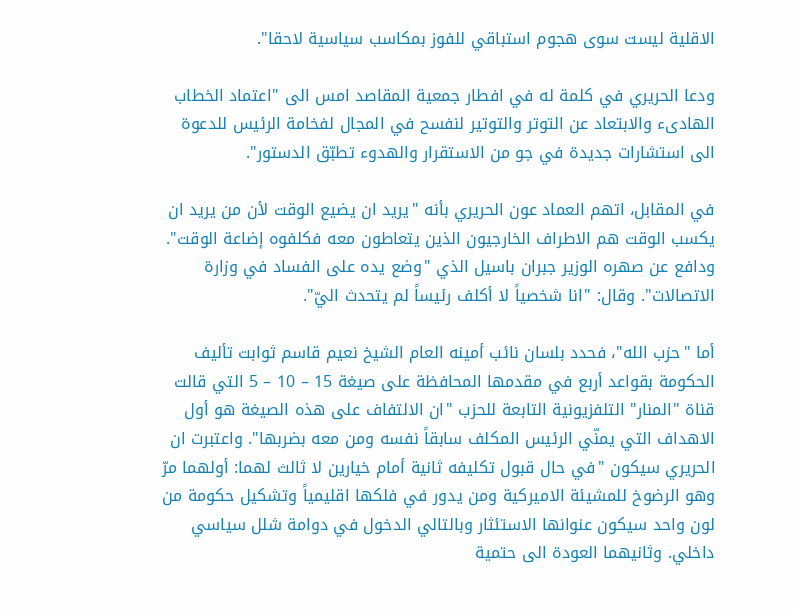الاقلية ليست سوى هجوم استباقي للفوز بمكاسب سياسية لاحقا".

ودعا الحريري في كلمة له في افطار جمعية المقاصد امس الى "اعتماد الخطاب الهادىء والابتعاد عن التوتر والتوتير لنفسح في المجال لفخامة الرئيس للدعوة الى استشارات جديدة في جو من الاستقرار والهدوء تطبّق الدستور".

في المقابل، اتهم العماد عون الحريري بأنه "يريد ان يضيع الوقت لأن من يريد ان يكسب الوقت هم الاطراف الخارجيون الذين يتعاطون معه فكلفوه إضاعة الوقت". ودافع عن صهره الوزير جبران باسيل الذي "وضع يده على الفساد في وزارة الاتصالات". وقال: "انا شخصياً لا أكلف رئيساً لم يتحدث اليّ".

أما "حزب الله"، فحدد بلسان نائب أمينه العام الشيخ نعيم قاسم ثوابت تأليف الحكومة بقواعد أربع في مقدمها المحافظة على صيغة 15 – 10 – 5 التي قالت قناة "المنار" التلفزيونية التابعة للحزب "ان الالتفاف على هذه الصيغة هو أول الاهداف التي يمنّي الرئيس المكلف سابقاً نفسه ومن معه بضربها". واعتبرت ان الحريري سيكون "في حال قبول تكليفه ثانية أمام خيارين لا ثالث لهما: أولهما مرّ وهو الرضوخ للمشيئة الاميركية ومن يدور في فلكها اقليمياً وتشكيل حكومة من لون واحد سيكون عنوانها الاستئثار وبالتالي الدخول في دوامة شلل سياسي داخلي. وثانيهما العودة الى حتمية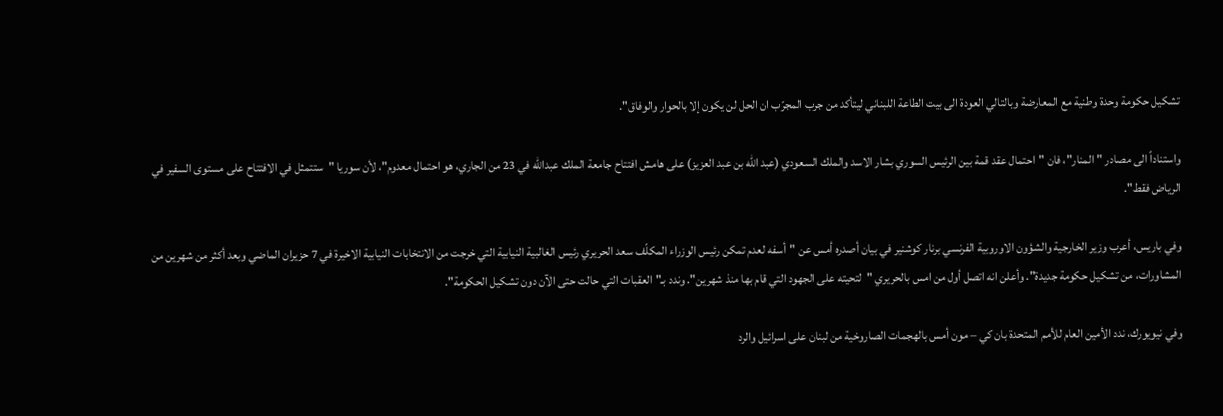تشكيل حكومة وحدة وطنية مع المعارضة وبالتالي العودة الى بيت الطاعة اللبناني ليتأكد من جرب المجرّب ان الحل لن يكون إلا بالحوار والوفاق".

واستناداً الى مصادر "المنار"، فان "احتمال عقد قمة بين الرئيس السوري بشار الاسد والملك السعودي (عبد الله بن عبد العزيز) على هامش افتتاح جامعة الملك عبدالله في 23 من الجاري، هو احتمال معدوم"، لأن سوريا "ستتمثل في الافتتاح على مستوى السفير في الرياض فقط".

وفي باريس، أعرب وزير الخارجية والشؤون الاوروبية الفرنسي برنار كوشنير في بيان أصدره أمس عن "أسفه لعدم تمكن رئيس الوزراء المكلّف سعد الحريري رئيس الغالبية النيابية التي خرجت من الانتخابات النيابية الاخيرة في 7 حزيران الماضي وبعد أكثر من شهرين من المشاورات، من تشكيل حكومة جديدة". وأعلن انه اتصل أول من امس بالحريري "لتحيته على الجهود التي قام بها منذ شهرين". وندد بـ"العقبات التي حالت حتى الآن دون تشكيل الحكومة".

وفي نيويورك، ندد الأمين العام للأمم المتحدة بان كي – مون أمس بالهجمات الصاروخية من لبنان على اسرائيل والرد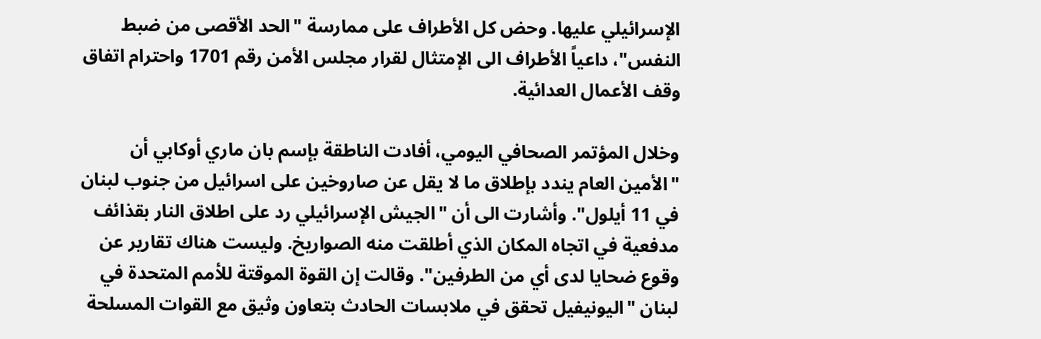الإسرائيلي عليها. وحض كل الأطراف على ممارسة "الحد الأقصى من ضبط النفس"، داعياً الأطراف الى الإمتثال لقرار مجلس الأمن رقم 1701 واحترام اتفاق وقف الأعمال العدائية.

وخلال المؤتمر الصحافي اليومي، أفادت الناطقة بإسم بان ماري أوكابي أن "الأمين العام يندد بإطلاق ما لا يقل عن صاروخين على اسرائيل من جنوب لبنان في 11 أيلول". وأشارت الى أن "الجيش الإسرائيلي رد على اطلاق النار بقذائف مدفعية في اتجاه المكان الذي أطلقت منه الصواريخ. وليست هناك تقارير عن وقوع ضحايا لدى أي من الطرفين". وقالت إن القوة الموقتة للأمم المتحدة في لبنان "اليونيفيل تحقق في ملابسات الحادث بتعاون وثيق مع القوات المسلحة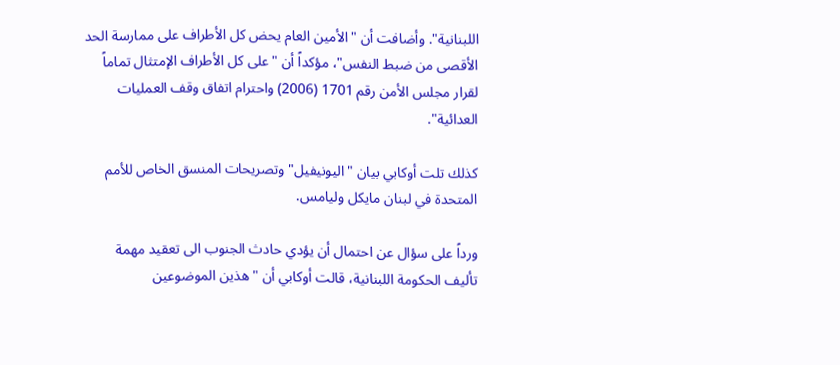اللبنانية". وأضافت أن "الأمين العام يحض كل الأطراف على ممارسة الحد الأقصى من ضبط النفس"، مؤكداً أن "على كل الأطراف الإمتثال تماماً لقرار مجلس الأمن رقم 1701 (2006) واحترام اتفاق وقف العمليات العدائية".

كذلك تلت أوكابي بيان "اليونيفيل" وتصريحات المنسق الخاص للأمم المتحدة في لبنان مايكل وليامس.

ورداً على سؤال عن احتمال أن يؤدي حادث الجنوب الى تعقيد مهمة تأليف الحكومة اللبنانية، قالت أوكابي أن "هذين الموضوعين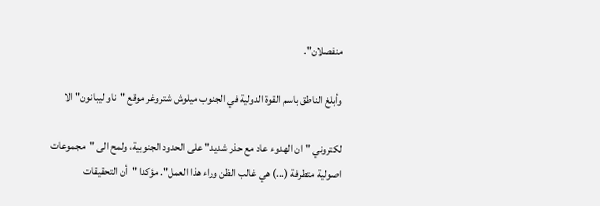منفصلان".

وأبلغ الناطق باسم القوة الدولية في الجنوب ميلوش شتروغر موقع "ناو ليبانون" الا

لكتروني "ان الهدوء عاد مع حذر شديد" على الحدود الجنوبية، ولمح الى "مجموعات اصولية متطرفة (...) هي غالب الظن وراء هذا العمل". مؤكدا "أن التحقيقات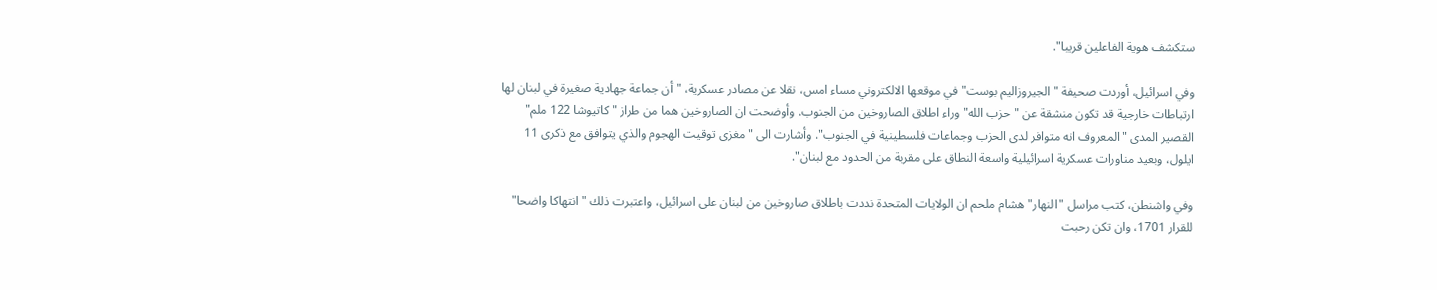ستكشف هوية الفاعلين قريبا".

وفي اسرائيل، أوردت صحيفة "الجيروزاليم بوست" في موقعها الالكتروني مساء امس، نقلا عن مصادر عسكرية، "أن جماعة جهادية صغيرة في لبنان لها ارتباطات خارجية قد تكون منشقة عن "حزب الله" وراء اطلاق الصاروخين من الجنوب. وأوضحت ان الصاروخين هما من طراز "كاتيوشا 122 ملم" القصير المدى "المعروف انه متوافر لدى الحزب وجماعات فلسطينية في الجنوب". وأشارت الى "مغزى توقيت الهجوم والذي يتوافق مع ذكرى 11 ايلول، وبعيد مناورات عسكرية اسرائيلية واسعة النطاق على مقربة من الحدود مع لبنان".

وفي واشنطن، كتب مراسل "النهار" هشام ملحم ان الولايات المتحدة نددت باطلاق صاروخين من لبنان على اسرائيل، واعتبرت ذلك "انتهاكا واضحا" للقرار 1701، وان تكن رحبت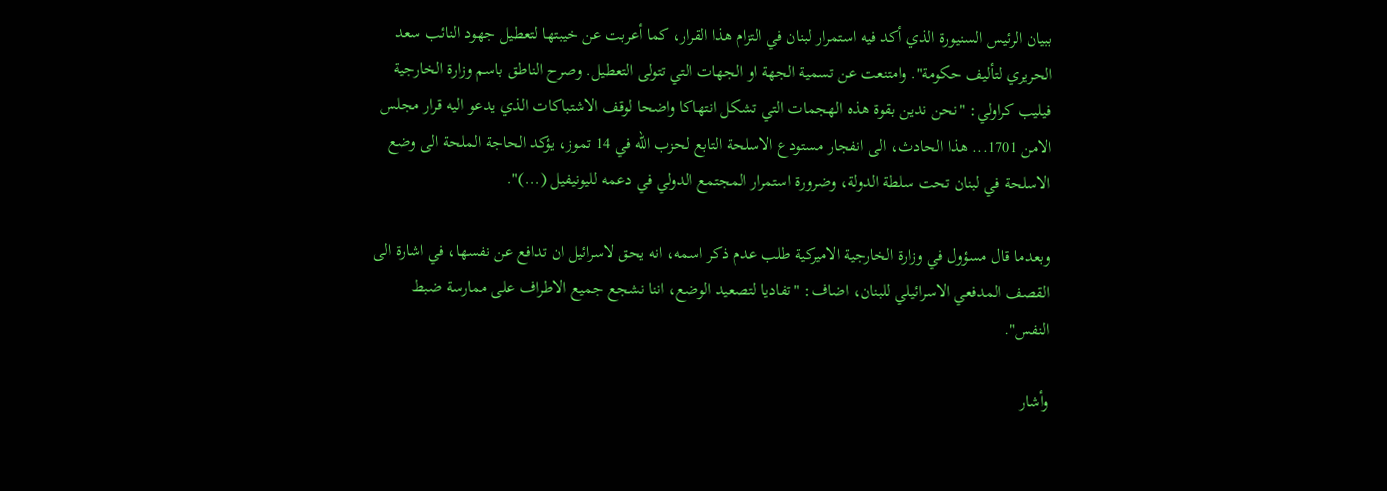ببيان الرئيس السنيورة الذي أكد فيه استمرار لبنان في التزام هذا القرار، كما أعربت عن خيبتها لتعطيل جهود النائب سعد الحريري لتأليف حكومة". وامتنعت عن تسمية الجهة او الجهات التي تتولى التعطيل. وصرح الناطق باسم وزارة الخارجية فيليب كراولي: "نحن ندين بقوة هذه الهجمات التي تشكل انتهاكا واضحا لوقف الاشتباكات الذي يدعو اليه قرار مجلس الامن 1701... هذا الحادث، الى انفجار مستودع الاسلحة التابع لحزب الله في 14 تموز، يؤكد الحاجة الملحة الى وضع الاسلحة في لبنان تحت سلطة الدولة، وضرورة استمرار المجتمع الدولي في دعمه لليونيفيل (...)".

وبعدما قال مسؤول في وزارة الخارجية الاميركية طلب عدم ذكر اسمه، انه يحق لاسرائيل ان تدافع عن نفسها، في اشارة الى القصف المدفعي الاسرائيلي للبنان، اضاف: "تفاديا لتصعيد الوضع، اننا نشجع جميع الاطراف على ممارسة ضبط النفس".

وأشار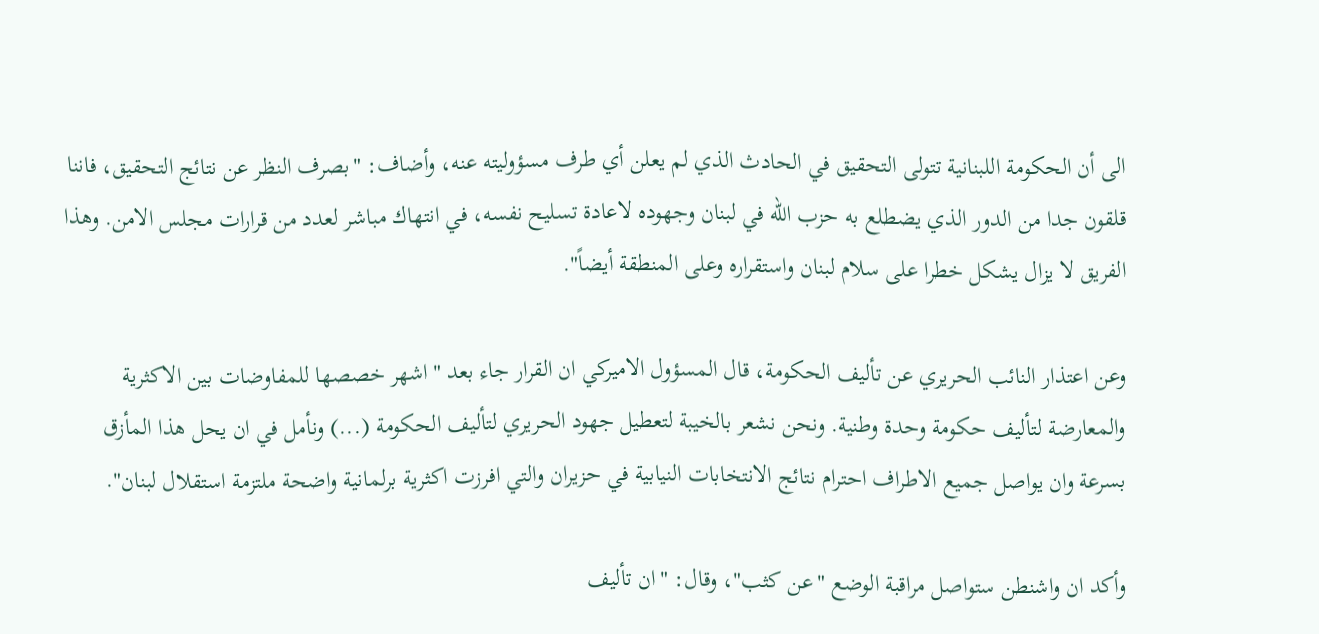الى أن الحكومة اللبنانية تتولى التحقيق في الحادث الذي لم يعلن أي طرف مسؤوليته عنه، وأضاف: "بصرف النظر عن نتائج التحقيق، فاننا قلقون جدا من الدور الذي يضطلع به حزب الله في لبنان وجهوده لاعادة تسليح نفسه، في انتهاك مباشر لعدد من قرارات مجلس الامن. وهذا الفريق لا يزال يشكل خطرا على سلام لبنان واستقراره وعلى المنطقة أيضاً".

وعن اعتذار النائب الحريري عن تأليف الحكومة، قال المسؤول الاميركي ان القرار جاء بعد "اشهر خصصها للمفاوضات بين الاكثرية والمعارضة لتأليف حكومة وحدة وطنية. ونحن نشعر بالخيبة لتعطيل جهود الحريري لتأليف الحكومة (...) ونأمل في ان يحل هذا المأزق بسرعة وان يواصل جميع الاطراف احترام نتائج الانتخابات النيابية في حزيران والتي افرزت اكثرية برلمانية واضحة ملتزمة استقلال لبنان".

وأكد ان واشنطن ستواصل مراقبة الوضع "عن كثب"، وقال: "ان تأليف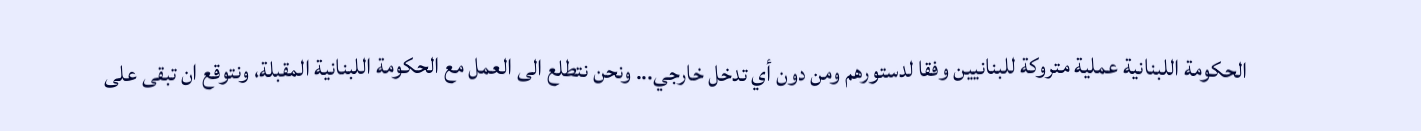الحكومة اللبنانية عملية متروكة للبنانيين وفقا لدستورهم ومن دون أي تدخل خارجي... ونحن نتطلع الى العمل مع الحكومة اللبنانية المقبلة، ونتوقع ان تبقى على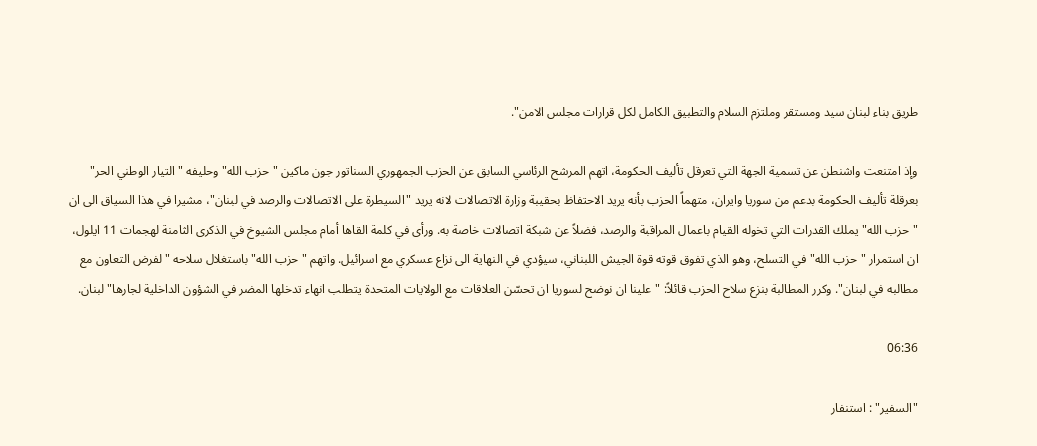طريق بناء لبنان سيد ومستقر وملتزم السلام والتطبيق الكامل لكل قرارات مجلس الامن".

وإذ امتنعت واشنطن عن تسمية الجهة التي تعرقل تأليف الحكومة، اتهم المرشح الرئاسي السابق عن الحزب الجمهوري السناتور جون ماكين "حزب الله" وحليفه "التيار الوطني الحر" بعرقلة تأليف الحكومة بدعم من سوريا وايران، متهماً الحزب بأنه يريد الاحتفاظ بحقيبة وزارة الاتصالات لانه يريد "السيطرة على الاتصالات والرصد في لبنان"، مشيرا في هذا السياق الى ان "حزب الله" يملك القدرات التي تخوله القيام باعمال المراقبة والرصد، فضلاً عن شبكة اتصالات خاصة به. ورأى في كلمة القاها أمام مجلس الشيوخ في الذكرى الثامنة لهجمات 11 ايلول، ان استمرار "حزب الله" في التسلح، وهو الذي تفوق قوته قوة الجيش اللبناني، سيؤدي في النهاية الى نزاع عسكري مع اسرائيل. واتهم "حزب الله" باستغلال سلاحه "لفرض التعاون مع مطالبه في لبنان". وكرر المطالبة بنزع سلاح الحزب قائلاً: "علينا ان نوضح لسوريا ان تحسّن العلاقات مع الولايات المتحدة يتطلب انهاء تدخلها المضر في الشؤون الداخلية لجارها" لبنان.

06:36

"السفير" : استنفار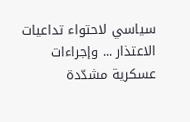سياسي لاحتواء تداعيات الاعتذار ... وإجراءات عسكرية مشدّدة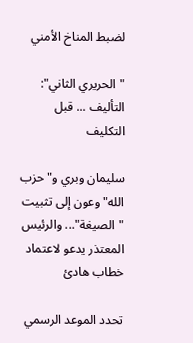لضبط المناخ الأمني

"الحريري الثاني": التأليف ... قبل التكليف

سليمان وبري و"حزب الله" وعون إلى تثبيت "الصيغة"... والرئيس المعتذر يدعو لاعتماد خطاب هادئ

تحدد الموعد الرسمي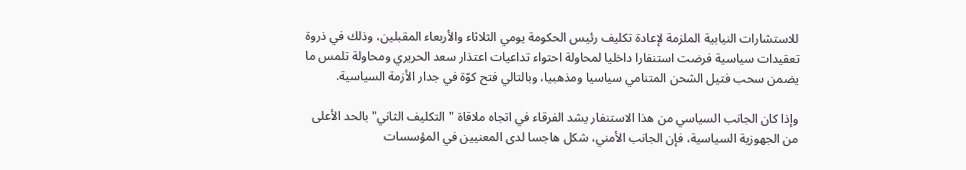للاستشارات النيابية الملزمة لإعادة تكليف رئيس الحكومة يومي الثلاثاء والأربعاء المقبلين، وذلك في ذروة تعقيدات سياسية فرضت استنفارا داخليا لمحاولة احتواء تداعيات اعتذار سعد الحريري ومحاولة تلمس ما يضمن سحب فتيل الشحن المتنامي سياسيا ومذهبيا، وبالتالي فتح كوّة في جدار الأزمة السياسية.

وإذا كان الجانب السياسي من هذا الاستنفار يشد الفرقاء في اتجاه ملاقاة "التكليف الثاني" بالحد الأعلى من الجهوزية السياسية، فإن الجانب الأمني، شكل هاجسا لدى المعنيين في المؤسسات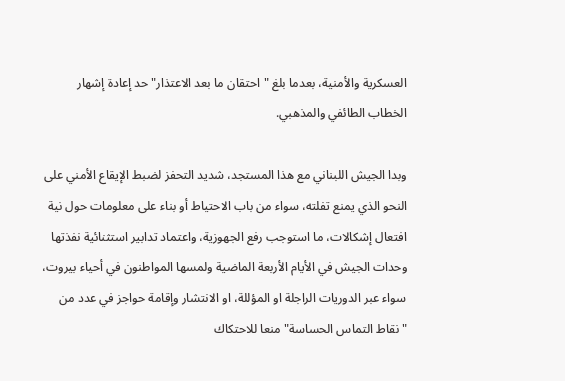العسكرية والأمنية، بعدما بلغ "احتقان ما بعد الاعتذار" حد إعادة إشهار الخطاب الطائفي والمذهبي.

وبدا الجيش اللبناني مع هذا المستجد، شديد التحفز لضبط الإيقاع الأمني على النحو الذي يمنع تفلته، سواء من باب الاحتياط أو بناء على معلومات حول نية افتعال إشكالات، ما استوجب رفع الجهوزية، واعتماد تدابير استثنائية نفذتها وحدات الجيش في الأيام الأربعة الماضية ولمسها المواطنون في أحياء بيروت، سواء عبر الدوريات الراجلة او المؤللة، او الانتشار وإقامة حواجز في عدد من "نقاط التماس الحساسة" منعا للاحتكاك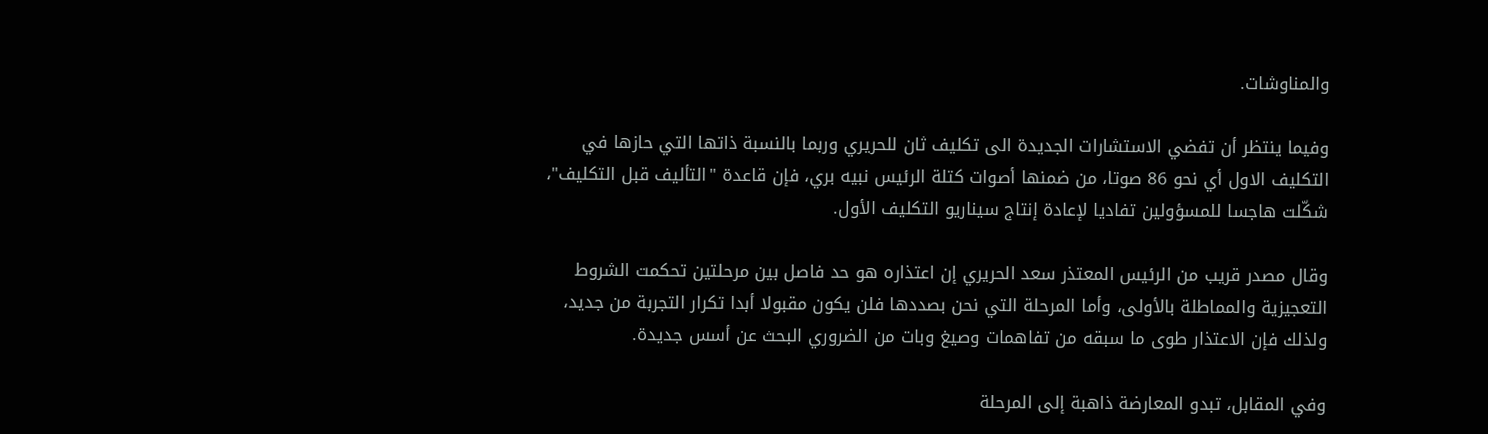والمناوشات.

وفيما ينتظر أن تفضي الاستشارات الجديدة الى تكليف ثان للحريري وربما بالنسبة ذاتها التي حازها في التكليف الاول أي نحو 86 صوتا، من ضمنها أصوات كتلة الرئيس نبيه بري، فإن قاعدة "التأليف قبل التكليف"، شكّلت هاجسا للمسؤولين تفاديا لإعادة إنتاج سيناريو التكليف الأول.

وقال مصدر قريب من الرئيس المعتذر سعد الحريري إن اعتذاره هو حد فاصل بين مرحلتين تحكمت الشروط التعجيزية والمماطلة بالأولى، وأما المرحلة التي نحن بصددها فلن يكون مقبولا أبدا تكرار التجربة من جديد، ولذلك فإن الاعتذار طوى ما سبقه من تفاهمات وصيغ وبات من الضروري البحث عن أسس جديدة.

وفي المقابل، تبدو المعارضة ذاهبة إلى المرحلة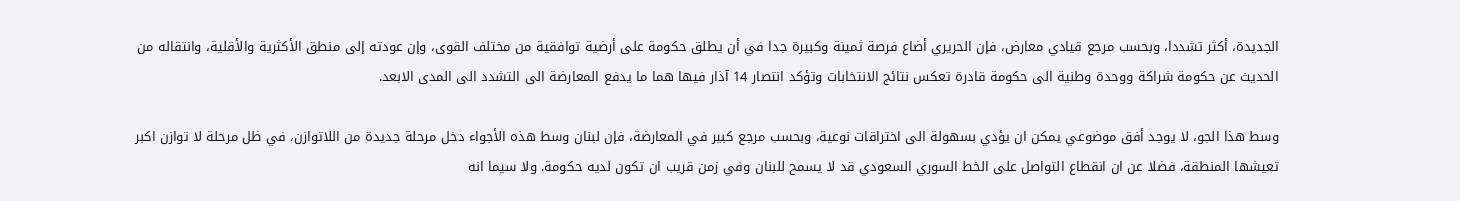الجديدة، أكثر تشددا، وبحسب مرجع قيادي معارض، فإن الحريري أضاع فرصة ثمينة وكبيرة جدا في أن يطلق حكومة على أرضية توافقية من مختلف القوى، وإن عودته إلى منطق الأكثرية والأقلية، وانتقاله من الحديث عن حكومة شراكة ووحدة وطنية الى حكومة قادرة تعكس نتائج الانتخابات وتؤكد انتصار 14 آذار فيها هما ما يدفع المعارضة الى التشدد الى المدى الابعد.

وسط هذا الجو، لا يوجد أفق موضوعي يمكن ان يؤدي بسهولة الى اختراقات نوعية، وبحسب مرجع كبير في المعارضة، فإن لبنان وسط هذه الأجواء دخل مرحلة جديدة من اللاتوازن، في ظل مرحلة لا توازن اكبر تعيشها المنطقة، فضلا عن ان انقطاع التواصل على الخط السوري السعودي قد لا يسمح للبنان وفي زمن قريب ان تكون لديه حكومة. ولا سيما انه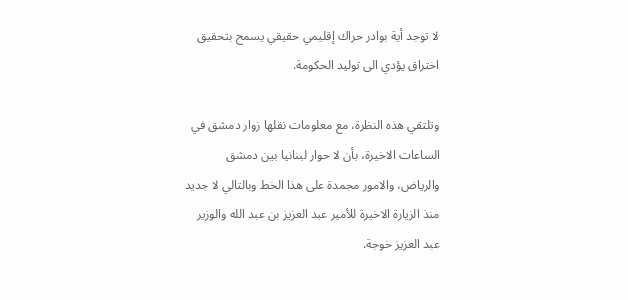لا توجد أية بوادر حراك إقليمي حقيقي يسمح بتحقيق اختراق يؤدي الى توليد الحكومة.

وتلتقي هذه النظرة، مع معلومات نقلها زوار دمشق في الساعات الاخيرة، بأن لا حوار لبنانيا بين دمشق والرياض، والامور مجمدة على هذا الخط وبالتالي لا جديد منذ الزيارة الاخيرة للأمير عبد العزيز بن عبد الله والوزير عبد العزيز خوجة.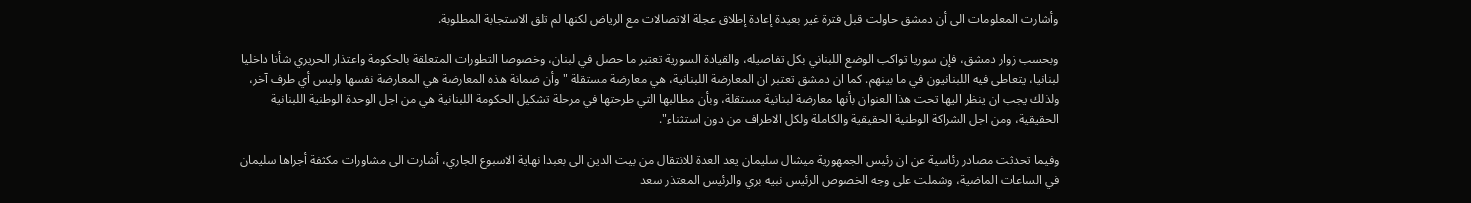وأشارت المعلومات الى أن دمشق حاولت قبل فترة غير بعيدة إعادة إطلاق عجلة الاتصالات مع الرياض لكنها لم تلق الاستجابة المطلوبة.

وبحسب زوار دمشق، فإن سوريا تواكب الوضع اللبناني بكل تفاصيله، والقيادة السورية تعتبر ما حصل في لبنان، وخصوصا التطورات المتعلقة بالحكومة واعتذار الحريري شأنا داخليا لبنانيا، يتعاطى فيه اللبنانيون في ما بينهم. كما ان دمشق تعتبر ان المعارضة اللبنانية، هي معارضة مستقلة "وأن ضمانة هذه المعارضة هي المعارضة نفسها وليس أي طرف آخر، ولذلك يجب ان ينظر اليها تحت هذا العنوان بأنها معارضة لبنانية مستقلة، وبأن مطالبها التي طرحتها في مرحلة تشكيل الحكومة اللبنانية هي من اجل الوحدة الوطنية اللبنانية الحقيقية، ومن اجل الشراكة الوطنية الحقيقية والكاملة ولكل الاطراف من دون استثناء".

وفيما تحدثت مصادر رئاسية عن ان رئيس الجمهورية ميشال سليمان يعد العدة للانتقال من بيت الدين الى بعبدا نهاية الاسبوع الجاري، أشارت الى مشاورات مكثفة أجراها سليمان في الساعات الماضية، وشملت على وجه الخصوص الرئيس نبيه بري والرئيس المعتذر سعد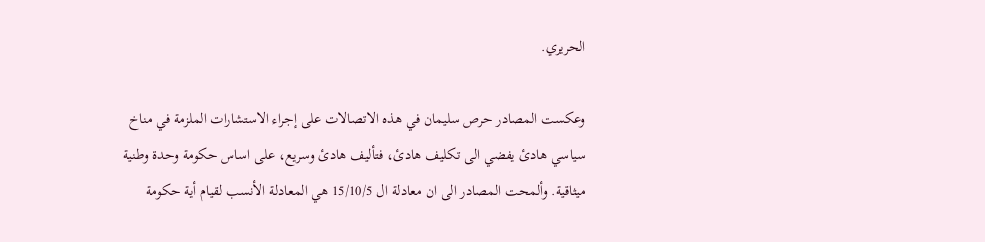الحريري.

وعكست المصادر حرص سليمان في هذه الاتصالات على إجراء الاستشارات الملزمة في مناخ سياسي هادئ يفضي الى تكليف هادئ، فتأليف هادئ وسريع، على اساس حكومة وحدة وطنية ميثاقية. وألمحت المصادر الى ان معادلة ال 15/10/5 هي المعادلة الأنسب لقيام أية حكومة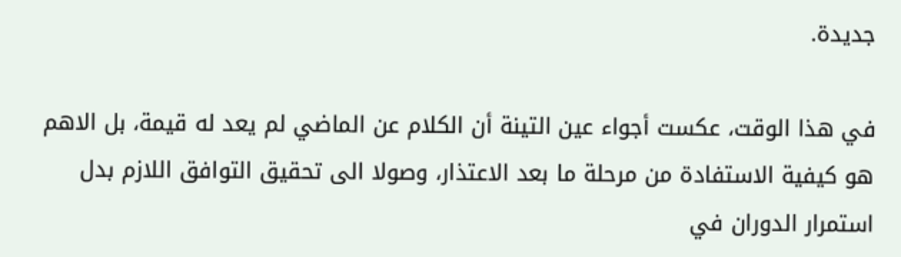جديدة.

في هذا الوقت، عكست أجواء عين التينة أن الكلام عن الماضي لم يعد له قيمة، بل الاهم هو كيفية الاستفادة من مرحلة ما بعد الاعتذار، وصولا الى تحقيق التوافق اللازم بدل استمرار الدوران في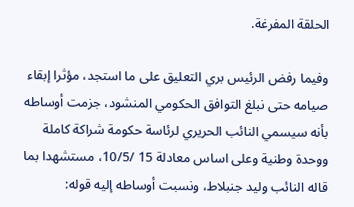الحلقة المفرغة.

وفيما رفض الرئيس بري التعليق على ما استجد، مؤثرا إبقاء صيامه حتى نبلغ التوافق الحكومي المنشود، جزمت أوساطه بأنه سيسمي النائب الحريري لرئاسة حكومة شراكة كاملة ووحدة وطنية وعلى اساس معادلة 15 /10/5، مستشهدا بما قاله النائب وليد جنبلاط، ونسبت أوساطه إليه قوله: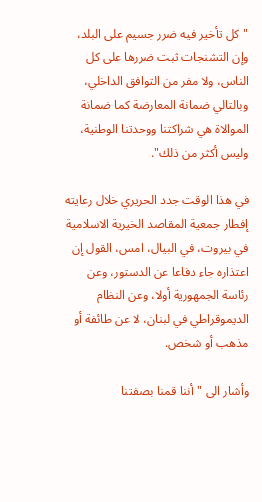"كل تأخير فيه ضرر جسيم على البلد، وإن التشنجات ثبت ضررها على كل الناس، ولا مفر من التوافق الداخلي، وبالتالي ضمانة المعارضة كما ضمانة الموالاة هي شراكتنا ووحدتنا الوطنية، وليس أكثر من ذلك".

في هذا الوقت جدد الحريري خلال رعايته إفطار جمعية المقاصد الخيرية الاسلامية في بيروت، في البيال، امس، القول إن اعتذاره جاء دفاعا عن الدستور، وعن رئاسة الجمهورية أولا، وعن النظام الديموقراطي في لبنان، لا عن طائفة أو مذهب أو شخص.

وأشار الى "أننا قمنا بصفتنا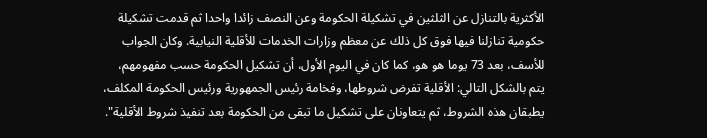الأكثرية بالتنازل عن الثلثين في تشكيلة الحكومة وعن النصف زائدا واحدا ثم قدمت تشكيلة حكومية تنازلنا فيها فوق كل ذلك عن معظم وزارات الخدمات للأقلية النيابية. وكان الجواب للأسف، بعد 73 يوما هو هو، كما كان في اليوم الأول، أن تشكيل الحكومة حسب مفهومهم، يتم بالشكل التالي: الأقلية تفرض شروطها، وفخامة رئيس الجمهورية ورئيس الحكومة المكلف، يطبقان هذه الشروط، ثم يتعاونان على تشكيل ما تبقى من الحكومة بعد تنفيذ شروط الأقلية".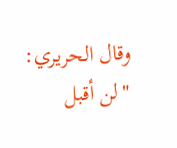وقال الحريري: "لن أقبل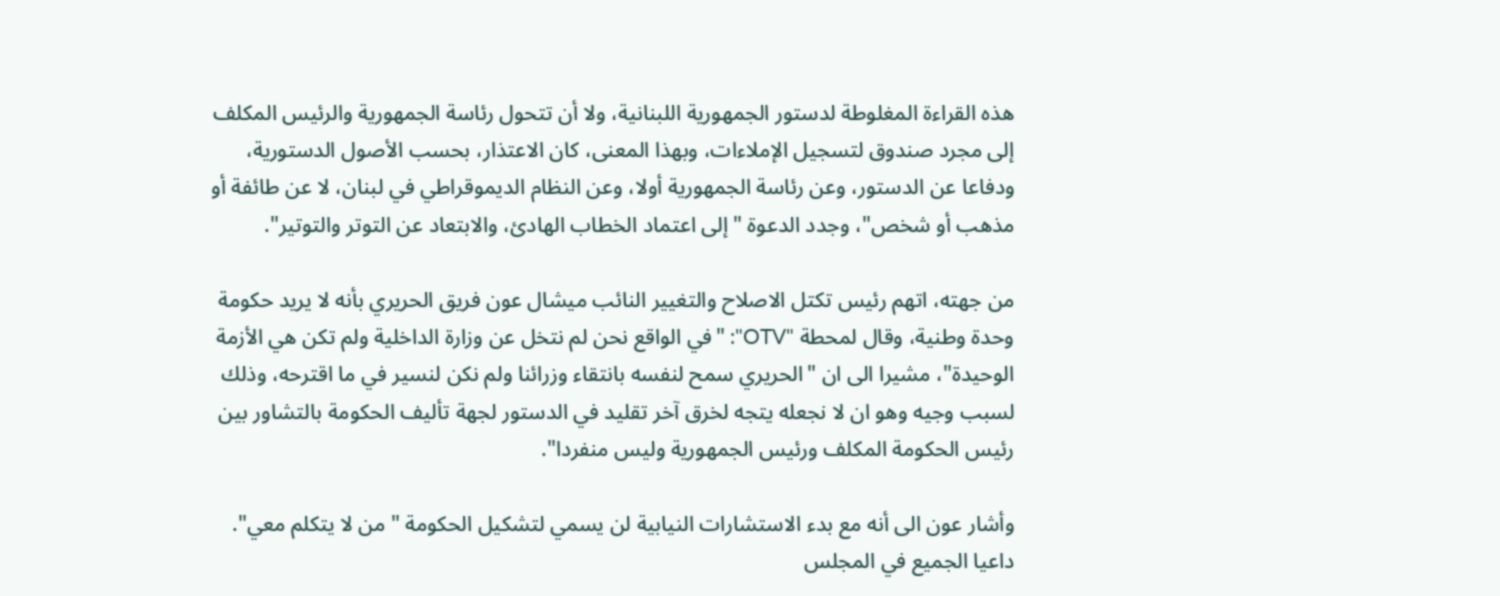هذه القراءة المغلوطة لدستور الجمهورية اللبنانية، ولا أن تتحول رئاسة الجمهورية والرئيس المكلف إلى مجرد صندوق لتسجيل الإملاءات، وبهذا المعنى، كان الاعتذار، بحسب الأصول الدستورية، ودفاعا عن الدستور، وعن رئاسة الجمهورية أولا، وعن النظام الديموقراطي في لبنان، لا عن طائفة أو مذهب أو شخص"، وجدد الدعوة "إلى اعتماد الخطاب الهادئ، والابتعاد عن التوتر والتوتير".

من جهته، اتهم رئيس تكتل الاصلاح والتغيير النائب ميشال عون فريق الحريري بأنه لا يريد حكومة وحدة وطنية، وقال لمحطة "OTV": "في الواقع نحن لم نتخل عن وزارة الداخلية ولم تكن هي الأزمة الوحيدة"، مشيرا الى ان "الحريري سمح لنفسه بانتقاء وزرائنا ولم نكن لنسير في ما اقترحه، وذلك لسبب وجيه وهو ان لا نجعله يتجه لخرق آخر تقليد في الدستور لجهة تأليف الحكومة بالتشاور بين رئيس الحكومة المكلف ورئيس الجمهورية وليس منفردا".

وأشار عون الى أنه مع بدء الاستشارات النيابية لن يسمي لتشكيل الحكومة "من لا يتكلم معي". داعيا الجميع في المجلس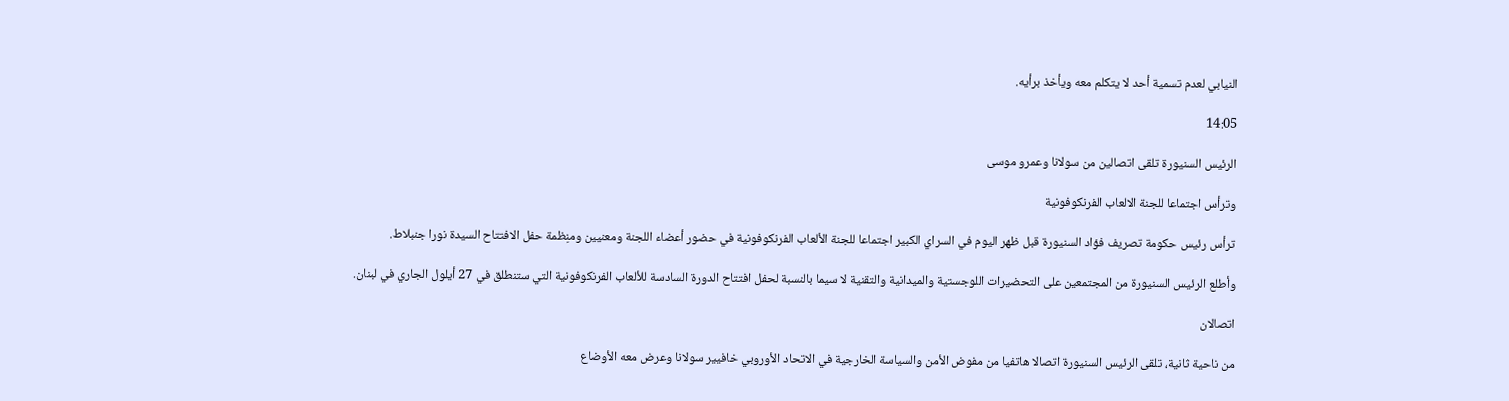النيابي لعدم تسمية أحد لا يتكلم معه ويأخذ برأيه.

14:05

الرئيس السنيورة تلقى اتصالين من سولانا وعمرو موسى

وترأس اجتماعا للجنة الالعاب الفرنكوفونية

ترأس رئيس حكومة تصريف فؤاد السنيورة قبل ظهر اليوم في السراي الكبير اجتماعا للجنة الألعاب الفرنكوفونية في حضور أعضاء اللجنة ومعنيين ومنِظمة حفل الافتتاح السيدة نورا جنبلاط.

وأطلع الرئيس السنيورة من المجتمعين على التحضيرات اللوجستية والميدانية والتقنية لا سيما بالنسبة لحفل افتتاح الدورة السادسة للألعاب الفرنكوفونية التي ستنطلق في 27 أيلول الجاري في لبنان.

اتصالان

من ناحية ثانية، تلقى الرئيس السنيورة اتصالا هاتفيا من مفوض الأمن والسياسة الخارجية في الاتحاد الأوروبي خافيير سولانا وعرض معه الأوضاع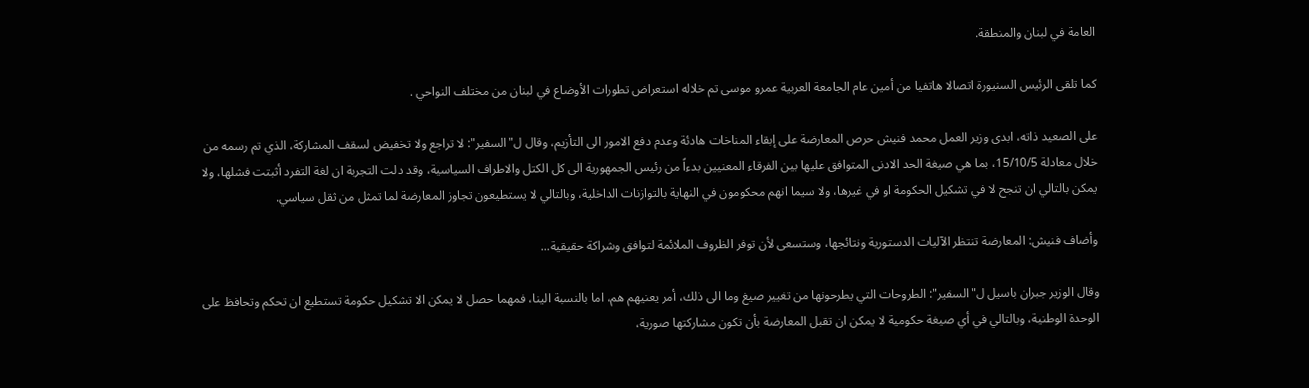العامة في لبنان والمنطقة.

كما تلقى الرئيس السنيورة اتصالا هاتفيا من أمين عام الجامعة العربية عمرو موسى تم خلاله استعراض تطورات الأوضاع في لبنان من مختلف النواحي .

على الصعيد ذاته، ابدى وزير العمل محمد فنيش حرص المعارضة على إبقاء المناخات هادئة وعدم دفع الامور الى التأزيم، وقال ل"السفير": لا تراجع ولا تخفيض لسقف المشاركة، الذي تم رسمه من خلال معادلة 15/10/5، بما هي صيغة الحد الادنى المتوافق عليها بين الفرقاء المعنيين بدءاً من رئيس الجمهورية الى كل الكتل والاطراف السياسية، وقد دلت التجربة ان لغة التفرد أثبتت فشلها، ولا يمكن بالتالي ان تنجح لا في تشكيل الحكومة او في غيرها، ولا سيما انهم محكومون في النهاية بالتوازنات الداخلية، وبالتالي لا يستطيعون تجاوز المعارضة لما تمثل من ثقل سياسي.

وأضاف فنيش: المعارضة تنتظر الآليات الدستورية ونتائجها، وستسعى لأن توفر الظروف الملائمة لتوافق وشراكة حقيقية...

وقال الوزير جبران باسيل ل"السفير": الطروحات التي يطرحونها من تغيير صيغ وما الى ذلك، أمر يعنيهم هم، اما بالنسبة الينا، فمهما حصل لا يمكن الا تشكيل حكومة تستطيع ان تحكم وتحافظ على الوحدة الوطنية، وبالتالي في أي صيغة حكومية لا يمكن ان تقبل المعارضة بأن تكون مشاركتها صورية،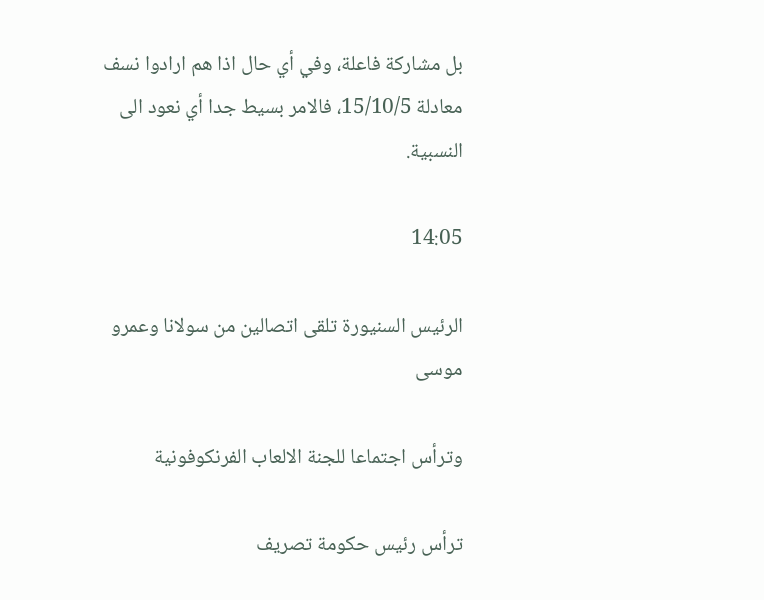بل مشاركة فاعلة، وفي أي حال اذا هم ارادوا نسف معادلة 15/10/5، فالامر بسيط جدا أي نعود الى النسبية.

14:05

الرئيس السنيورة تلقى اتصالين من سولانا وعمرو موسى

وترأس اجتماعا للجنة الالعاب الفرنكوفونية

ترأس رئيس حكومة تصريف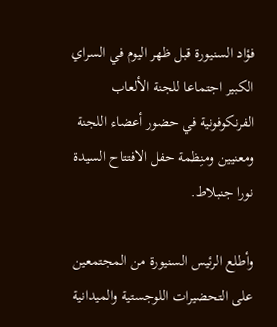فؤاد السنيورة قبل ظهر اليوم في السراي الكبير اجتماعا للجنة الألعاب الفرنكوفونية في حضور أعضاء اللجنة ومعنيين ومنِظمة حفل الافتتاح السيدة نورا جنبلاط.

وأطلع الرئيس السنيورة من المجتمعين على التحضيرات اللوجستية والميدانية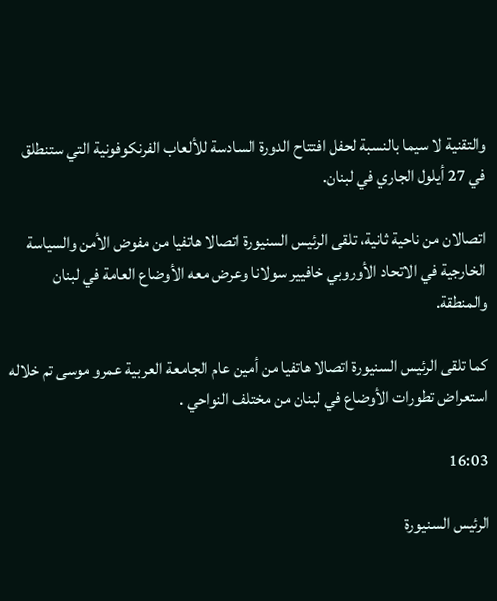والتقنية لا سيما بالنسبة لحفل افتتاح الدورة السادسة للألعاب الفرنكوفونية التي ستنطلق في 27 أيلول الجاري في لبنان.

اتصالان من ناحية ثانية، تلقى الرئيس السنيورة اتصالا هاتفيا من مفوض الأمن والسياسة الخارجية في الاتحاد الأوروبي خافيير سولانا وعرض معه الأوضاع العامة في لبنان والمنطقة.

كما تلقى الرئيس السنيورة اتصالا هاتفيا من أمين عام الجامعة العربية عمرو موسى تم خلاله استعراض تطورات الأوضاع في لبنان من مختلف النواحي .

16:03

الرئيس السنيورة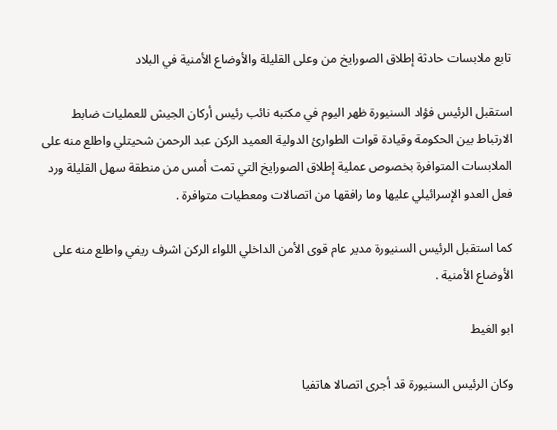تابع ملابسات حادثة إطلاق الصورايخ من وعلى القليلة والأوضاع الأمنية في البلاد

استقبل الرئيس فؤاد السنيورة ظهر اليوم في مكتبه نائب رئيس أركان الجيش للعمليات ضابط الارتباط بين الحكومة وقيادة قوات الطوارئ الدولية العميد الركن عبد الرحمن شحيتلي واطلع منه على الملابسات المتوافرة بخصوص عملية إطلاق الصورايخ التي تمت أمس من منطقة سهل القليلة ورد فعل العدو الإسرائيلي عليها وما رافقها من اتصالات ومعطيات متوافرة .

كما استقبل الرئيس السنيورة مدير عام قوى الأمن الداخلي اللواء الركن اشرف ريفي واطلع منه على الأوضاع الأمنية .

ابو الغيط

وكان الرئيس السنيورة قد أجرى اتصالا هاتفيا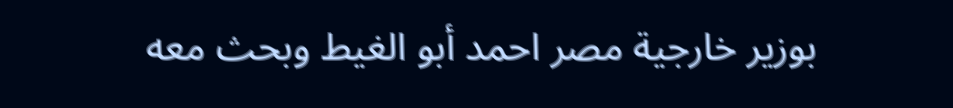بوزير خارجية مصر احمد أبو الغيط وبحث معه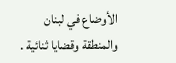الأوضاع في لبنان والمنطقة وقضايا ثنائية .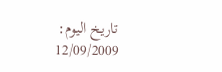تاريخ اليوم:
12/09/2009